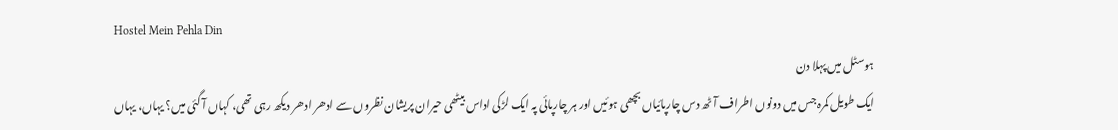Hostel Mein Pehla Din
ہوسٹل میں پہلا دن
ایک طویل کمرہ جس میں دونوں اطراف آٹھ دس چارپائیاں بچھی ہوئیں اور ہر چارپائی پہ ایک لڑکی اداس بیٹھی حیران پریشان نظروں سے ادھر ادھر دیکھ رہی تھی، کہاں آ گئی میں؟ یہاں، یہاں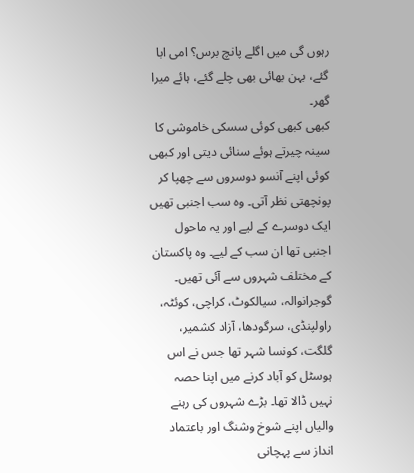رہوں گی میں اگلے پانچ برس؟ امی ابا گئے، بہن بھائی بھی چلے گئے، ہائے میرا گھر۔
کبھی کبھی کوئی سسکی خاموشی کا سینہ چیرتے ہوئے سنائی دیتی اور کبھی کوئی اپنے آنسو دوسروں سے چھپا کر پونچھتی نظر آتی۔ وہ سب اجنبی تھیں ایک دوسرے کے لیے اور یہ ماحول اجنبی تھا ان سب کے لیے۔ وہ پاکستان کے مختلف شہروں سے آئی تھیں۔ گوجرانوالہ، سیالکوٹ، کراچی، کوئٹہ، راولپنڈی، سرگودھا، آزاد کشمیر، گلگت، کونسا شہر تھا جس نے اس ہوسٹل کو آباد کرنے میں اپنا حصہ نہیں ڈالا تھا۔ بڑے شہروں کی رہنے والیاں اپنے شوخ وشنگ اور باعتماد انداز سے پہچانی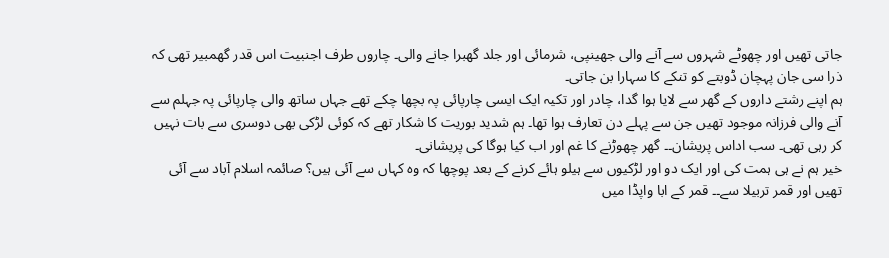جاتی تھیں اور چھوٹے شہروں سے آنے والی جھینپی، شرمائی اور جلد گھبرا جانے والی۔ چاروں طرف اجنبیت اس قدر گھمبیر تھی کہ ذرا سی جان پہچان ڈوبتے کو تنکے کا سہارا بن جاتی۔
ہم اپنے رشتے داروں کے گھر سے لایا ہوا گدا، چادر اور تکیہ ایک ایسی چارپائی پہ بچھا چکے تھے جہاں ساتھ والی چارپائی پہ جہلم سے آنے والی فرزانہ موجود تھیں جن سے پہلے دن تعارف ہوا تھا۔ ہم شدید بوریت کا شکار تھے کہ کوئی لڑکی بھی دوسری سے بات نہیں کر رہی تھی۔ سب اداس پریشان۔۔ گھر چھوڑنے کا غم اور اب کیا ہوگا کی پریشانی۔
خیر ہم نے ہی ہمت کی اور ایک دو اور لڑکیوں سے ہیلو ہائے کرنے کے بعد پوچھا کہ وہ کہاں سے آئی ہیں؟ صائمہ اسلام آباد سے آئی تھیں اور قمر تربیلا سے۔۔ قمر کے ابا واپڈا میں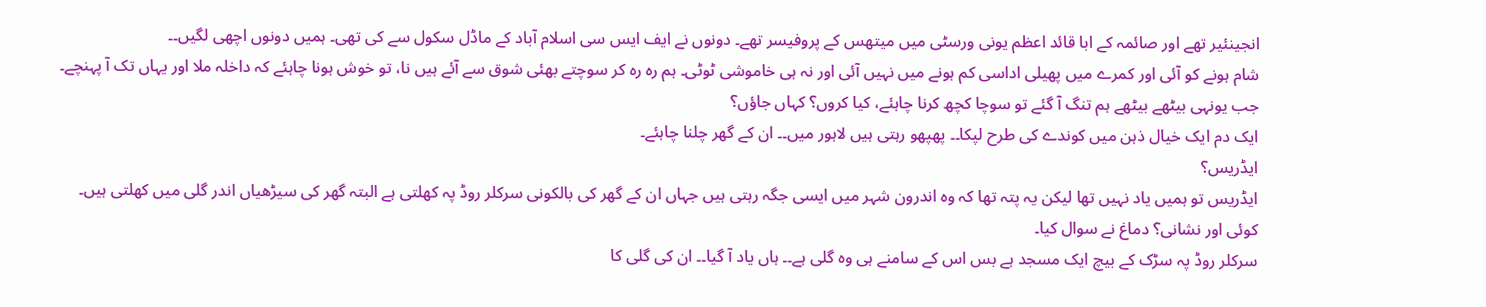انجینئیر تھے اور صائمہ کے ابا قائد اعظم یونی ورسٹی میں میتھس کے پروفیسر تھے۔ دونوں نے ایف ایس سی اسلام آباد کے ماڈل سکول سے کی تھی۔ ہمیں دونوں اچھی لگیں۔۔
شام ہونے کو آئی اور کمرے میں پھیلی اداسی کم ہونے میں نہیں آئی اور نہ ہی خاموشی ٹوٹی۔ ہم رہ رہ کر سوچتے بھئی شوق سے آئے ہیں نا، تو خوش ہونا چاہئے کہ داخلہ ملا اور یہاں تک آ پہنچے۔
جب یونہی بیٹھے بیٹھے ہم تنگ آ گئے تو سوچا کچھ کرنا چاہئے، کیا کروں؟ کہاں جاؤں؟
ایک دم ایک خیال ذہن میں کوندے کی طرح لپکا۔۔ پھپھو رہتی ہیں لاہور میں۔۔ ان کے گھر چلنا چاہئے۔
ایڈریس؟
ایڈریس تو ہمیں یاد نہیں تھا لیکن یہ پتہ تھا کہ وہ اندرون شہر میں ایسی جگہ رہتی ہیں جہاں ان کے گھر کی بالکونی سرکلر روڈ پہ کھلتی ہے البتہ گھر کی سیڑھیاں اندر گلی میں کھلتی ہیں۔
کوئی اور نشانی؟ دماغ نے سوال کیا۔
سرکلر روڈ پہ سڑک کے بیچ ایک مسجد ہے بس اس کے سامنے ہی وہ گلی ہے۔۔ ہاں یاد آ گیا۔۔ ان کی گلی کا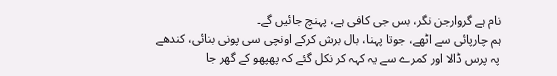نام ہے گروارجن نگر، بس جی کافی ہے، پہنچ جائیں گے۔
ہم چارپائی سے اٹھے، جوتا پہنا، بال برش کرکے اونچی سی پونی بنائی، کندھے پہ پرس ڈالا اور کمرے سے یہ کہہ کر نکل گئے کہ پھپھو کے گھر جا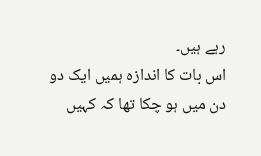رہے ہیں۔
اس بات کا اندازہ ہمیں ایک دو دن میں ہو چکا تھا کہ کہیں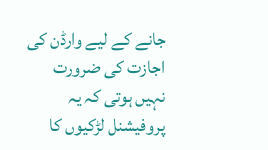جانے کے لیے وارڈن کی اجازت کی ضرورت نہیں ہوتی کہ یہ پروفیشنل لڑکیوں کا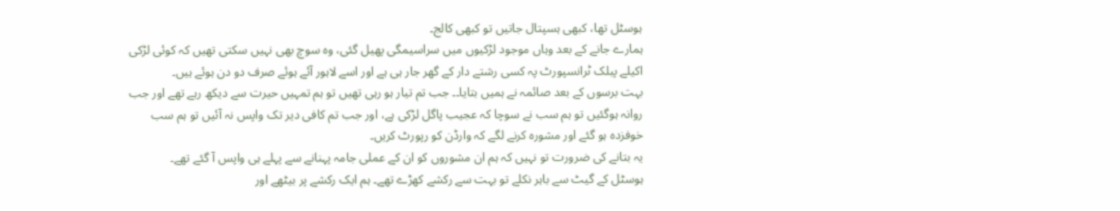ہوسٹل تھا، کبھی ہسپتال جاتیں تو کبھی کالج۔
ہمارے جانے کے بعد وہاں موجود لڑکیوں میں سراسیمگی پھیل گئی، وہ سوچ بھی نہیں سکتی تھیں کہ کوئی لڑکی اکیلے پبلک ٹرانسپورٹ پہ کسی رشتے دار کے گھر جار ہی ہے اور اسے لاہور آئے ہوئے صرف دو دن ہوئے ہیں۔
بہت برسوں کے بعد صائمہ نے ہمیں بتایا۔۔ جب تم تیار ہو رہی تھیں تو ہم تمہیں حیرت سے دیکھ رہے تھے اور جب روانہ ہوگئیں تو ہم سب نے سوچا کہ عجیب پاگل لڑکی ہے، اور جب تم کافی دیر تک واپس نہ آئیں تو ہم سب خوفزدہ ہو گئے اور مشورہ کرنے لگے کہ وارڈن کو رپورٹ کریں۔
یہ بتانے کی ضرورت تو نہیں کہ ہم ان مشوروں کو ان کے عملی جامہ پہنانے سے پہلے ہی واپس آ گئے تھے۔
ہوسٹل کے گیٹ سے باہر نکلے تو بہت سے رکشے کھڑے تھے۔ ہم ایک رکشے پر بیٹھے اور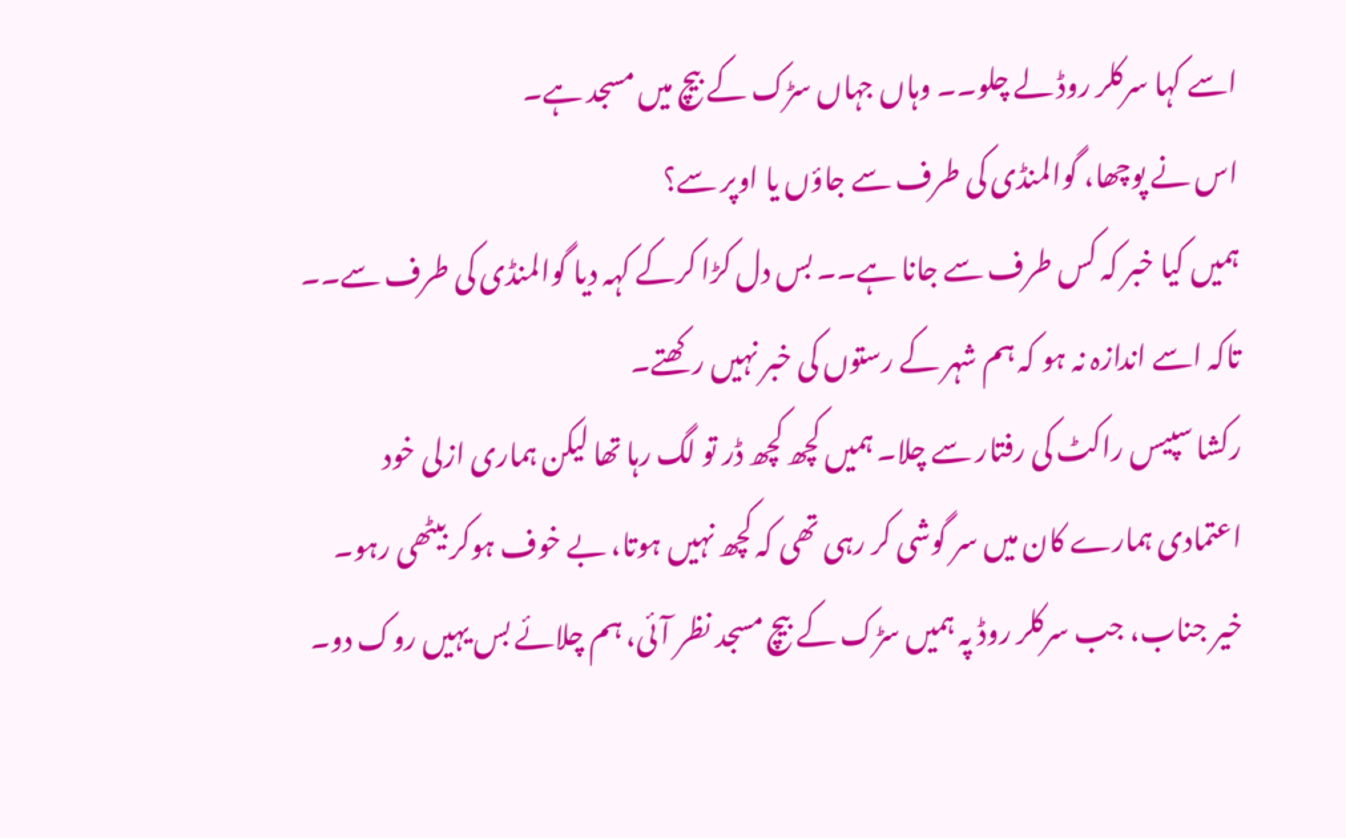اسے کہا سرکلر روڈ لے چلو۔۔ وہاں جہاں سڑک کے بیچ میں مسجد ہے۔
اس نے پوچھا، گوالمنڈی کی طرف سے جاؤں یا اوپر سے؟
ہمیں کیا خبر کہ کس طرف سے جانا ہے۔۔ بس دل کڑا کرکے کہہ دیا گوالمنڈی کی طرف سے۔۔ تاکہ اسے اندازہ نہ ہو کہ ہم شہر کے رستوں کی خبر نہیں رکھتے۔
رکشا سپیس راکٹ کی رفتار سے چلا۔ ہمیں کچھ کچھ ڈر تو لگ رہا تھا لیکن ہماری ازلی خود اعتمادی ہمارے کان میں سر گوشی کر رہی تھی کہ کچھ نہیں ہوتا، بے خوف ہوکر بیٹھی رہو۔
خیر جناب، جب سرکلر روڈ پہ ہمیں سڑک کے بیچ مسجد نظر آئی، ہم چلائے بس یہیں روک دو۔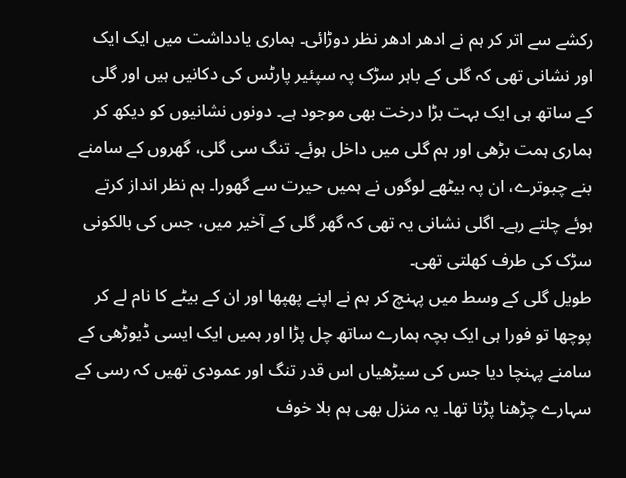رکشے سے اتر کر ہم نے ادھر ادھر نظر دوڑائی۔ ہماری یادداشت میں ایک ایک اور نشانی تھی کہ گلی کے باہر سڑک پہ سپئیر پارٹس کی دکانیں ہیں اور گلی کے ساتھ ہی ایک بہت بڑا درخت بھی موجود ہے۔ دونوں نشانیوں کو دیکھ کر ہماری ہمت بڑھی اور ہم گلی میں داخل ہوئے۔ تنگ سی گلی، گھروں کے سامنے بنے چبوترے، ان پہ بیٹھے لوگوں نے ہمیں حیرت سے گھورا۔ ہم نظر انداز کرتے ہوئے چلتے رہے۔ اگلی نشانی یہ تھی کہ گھر گلی کے آخیر میں، جس کی بالکونی سڑک کی طرف کھلتی تھی۔
طویل گلی کے وسط میں پہنچ کر ہم نے اپنے پھپھا اور ان کے بیٹے کا نام لے کر پوچھا تو فورا ہی ایک بچہ ہمارے ساتھ چل پڑا اور ہمیں ایک ایسی ڈیوڑھی کے سامنے پہنچا دیا جس کی سیڑھیاں اس قدر تنگ اور عمودی تھیں کہ رسی کے سہارے چڑھنا پڑتا تھا۔ یہ منزل بھی ہم بلا خوف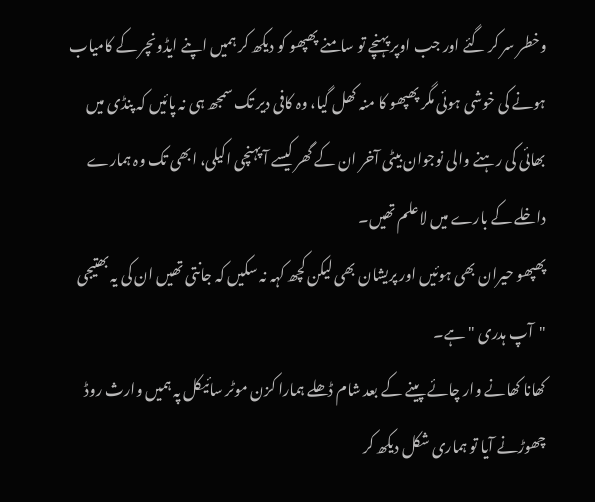وخطر سر کر گئے اور جب اوپر پہنچے تو سامنے پھپھو کو دیکھ کر ہمیں اپنے ایڈونچر کے کامیاب ہونے کی خوشی ہوئی مگر پھپھو کا منہ کھل گیا، وہ کافی دیر تک سمجھ ہی نہ پائیں کہ پنڈی میں بھائی کی رہنے والی نوجوان بیٹی آخر ان کے گھر کیسے آ پہنچی اکیلی، ابھی تک وہ ہمارے داخلے کے بارے میں لاعلم تھیں۔
پھپھو حیران بھی ہوئیں اور پریشان بھی لیکن کچھ کہہ نہ سکیں کہ جانتی تھیں ان کی یہ بھتیجی "آپ ہدری "ہے۔
کھانا کھانے وار چائے پینے کے بعد شام ڈھلے ہمارا کزن موٹر سائیکل پہ ہمیں وارث روڈ چھوڑنے آیا تو ہماری شکل دیکھ کر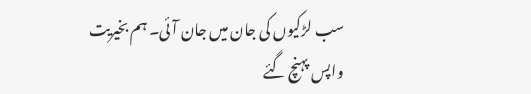سب لڑکیوں کی جان میں جان آئی۔ ہم بخیریت واپس پہنچ گئے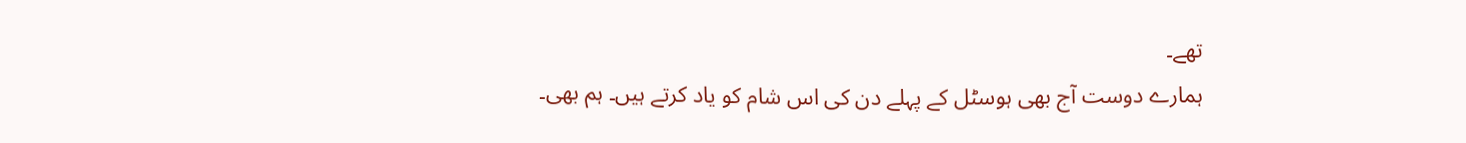تھے۔
ہمارے دوست آج بھی ہوسٹل کے پہلے دن کی اس شام کو یاد کرتے ہیں۔ ہم بھی۔